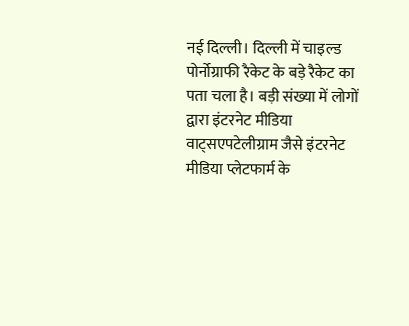नई दिल्ली। दिल्ली में चाइल्ड पोर्नोग्राफी रैकेट के बड़े रैकेट का पता चला है। बड़ी संख्या में लोगों द्वारा इंटरनेट मीडिया वाट्सएपटेलीग्राम जैसे इंटरनेट मीडिया प्लेटफार्म के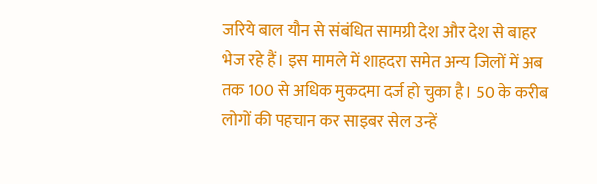जरिये बाल यौन से संबंधित सामग्री देश और देश से बाहर भेज रहे हैं। इस मामले में शाहदरा समेत अन्य जिलों में अब तक 100 से अधिक मुकदमा दर्ज हो चुका है। 50 के करीब लोगों की पहचान कर साइबर सेल उन्हें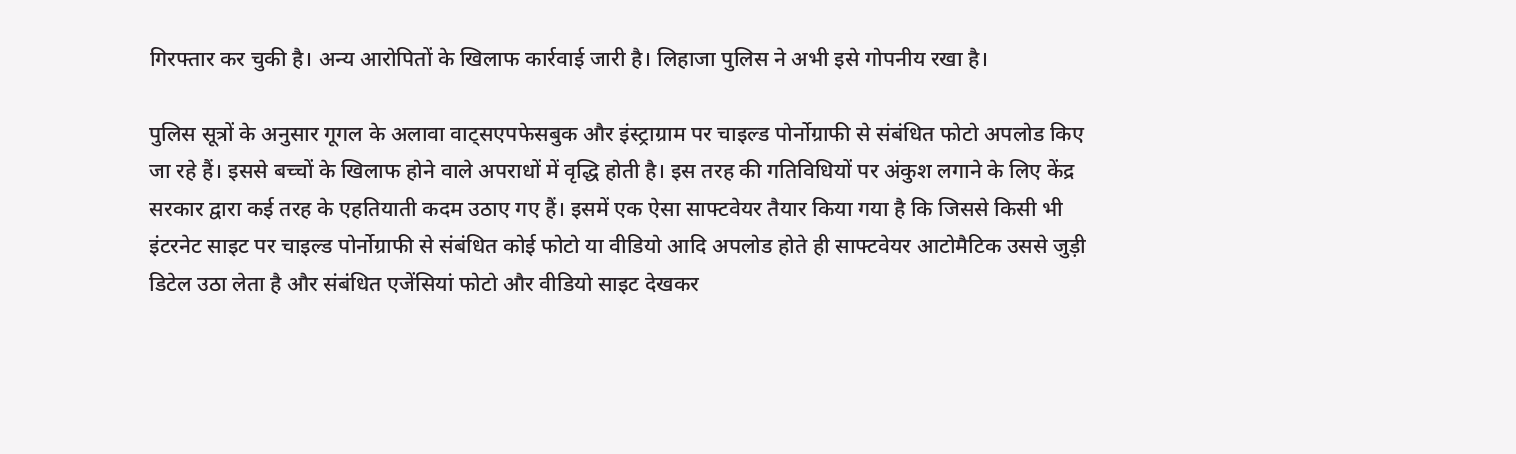गिरफ्तार कर चुकी है। अन्य आरोपितों के खिलाफ कार्रवाई जारी है। लिहाजा पुलिस ने अभी इसे गोपनीय रखा है।

पुलिस सूत्रों के अनुसार गूगल के अलावा वाट्सएपफेसबुक और इंस्ट्राग्राम पर चाइल्ड पोर्नोग्राफी से संबंधित फोटो अपलोड किए जा रहे हैं। इससे बच्चों के खिलाफ होने वाले अपराधों में वृद्धि होती है। इस तरह की गतिविधियों पर अंकुश लगाने के लिए केंद्र सरकार द्वारा कई तरह के एहतियाती कदम उठाए गए हैं। इसमें एक ऐसा साफ्टवेयर तैयार किया गया है कि जिससे किसी भी इंटरनेट साइट पर चाइल्ड पोर्नोग्राफी से संबंधित कोई फोटो या वीडियो आदि अपलोड होते ही साफ्टवेयर आटोमैटिक उससे जुड़ी डिटेल उठा लेता है और संबंधित एजेंसियां फोटो और वीडियो साइट देखकर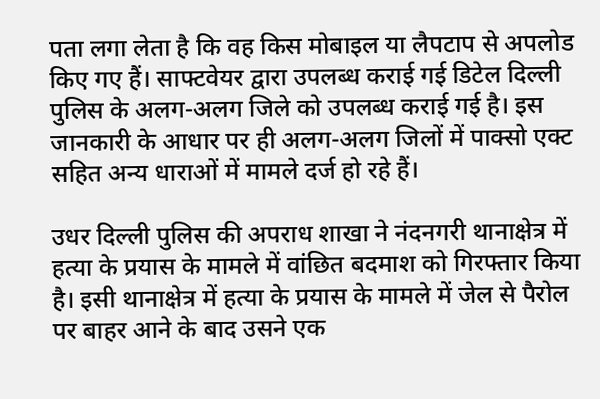पता लगा लेता है कि वह किस मोबाइल या लैपटाप से अपलोड किए गए हैं। साफ्टवेयर द्वारा उपलब्ध कराई गई डिटेल दिल्ली पुलिस के अलग-अलग जिले को उपलब्ध कराई गई है। इस जानकारी के आधार पर ही अलग-अलग जिलों में पाक्सो एक्ट सहित अन्य धाराओं में मामले दर्ज हो रहे हैं।

उधर दिल्ली पुलिस की अपराध शाखा ने नंदनगरी थानाक्षेत्र में हत्या के प्रयास के मामले में वांछित बदमाश को गिरफ्तार किया है। इसी थानाक्षेत्र में हत्या के प्रयास के मामले में जेल से पैरोल पर बाहर आने के बाद उसने एक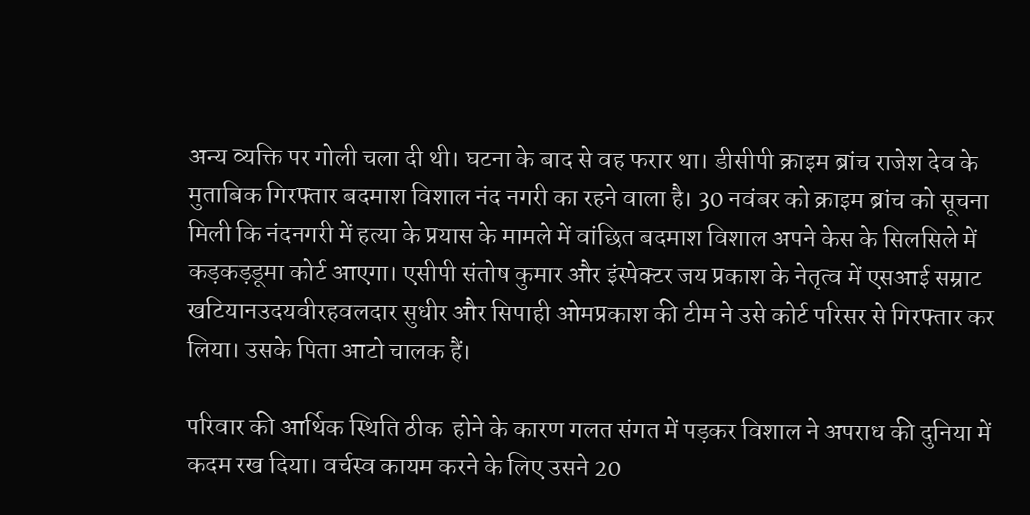अन्य व्यक्ति पर गोली चला दी थी। घटना के बाद से वह फरार था। डीसीपी क्राइम ब्रांच राजेश देव के मुताबिक गिरफ्तार बदमाश विशाल नंद नगरी का रहने वाला है। 30 नवंबर को क्राइम ब्रांच को सूचना मिली कि नंदनगरी में हत्या के प्रयास के मामले में वांछित बदमाश विशाल अपने केस के सिलसिले में कड़कड़डूमा कोर्ट आएगा। एसीपी संतोष कुमार और इंस्पेक्टर जय प्रकाश के नेतृत्व में एसआई सम्राट खटियानउदयवीरहवलदार सुधीर और सिपाही ओमप्रकाश की टीम ने उसे कोर्ट परिसर से गिरफ्तार कर लिया। उसके पिता आटो चालक हैं।

परिवार की आर्थिक स्थिति ठीक  होने के कारण गलत संगत में पड़कर विशाल ने अपराध की दुनिया में कदम रख दिया। वर्चस्व कायम करने के लिए उसने 20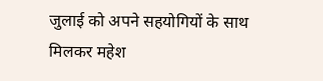जुलाई को अपने सहयोगियों के साथ मिलकर महेश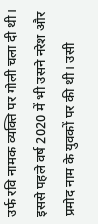उर्फ रवि नामक व्यक्ति पर गोली चला दी थी। इससे पहले वर्ष 2020 में भी उसने नरेश और प्रमोद नाम के युवकों पर की थी। उसी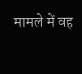मामले में वह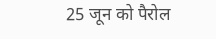25 जून को पैरोल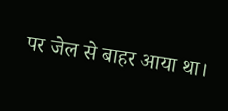पर जेल से बाहर आया था।